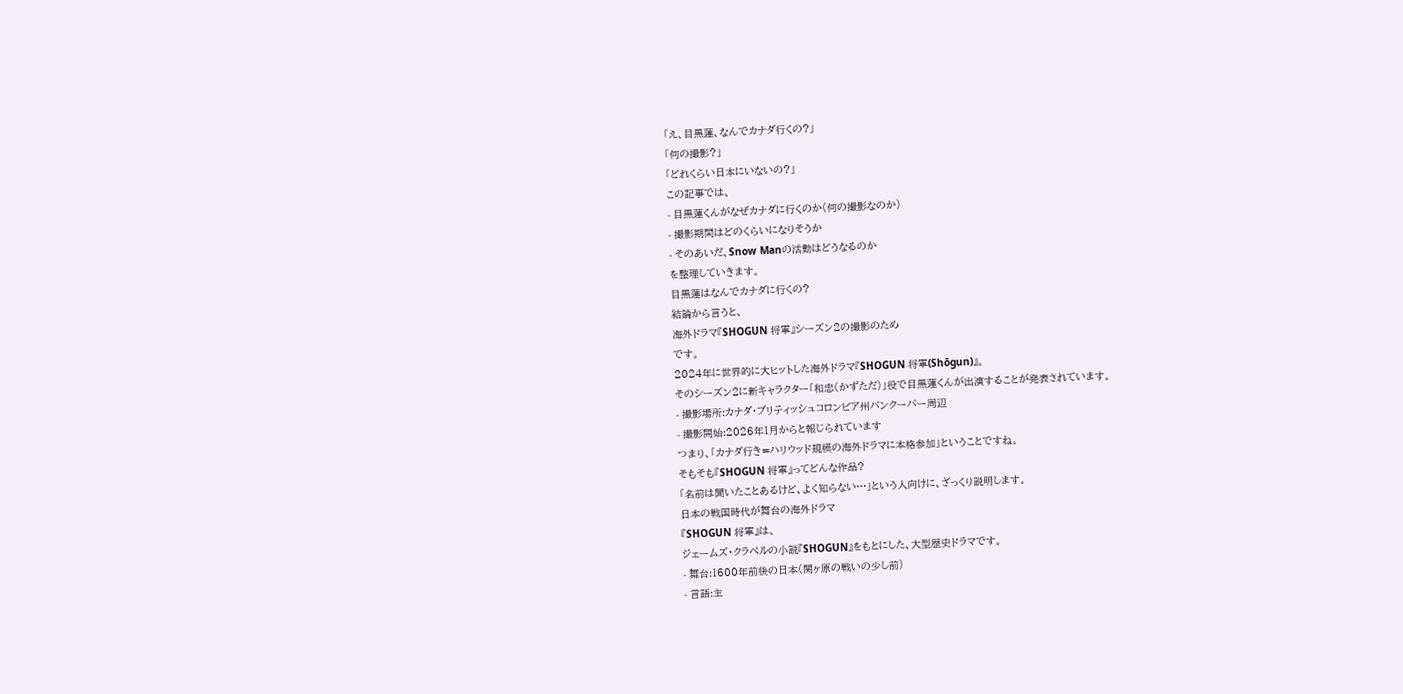「え、目黒蓮、なんでカナダ行くの?」
「何の撮影?」
「どれくらい日本にいないの?」
この記事では、
- 目黒蓮くんがなぜカナダに行くのか(何の撮影なのか)
- 撮影期間はどのくらいになりそうか
- そのあいだ、Snow Manの活動はどうなるのか
を整理していきます。
目黒蓮はなんでカナダに行くの?
結論から言うと、
海外ドラマ『SHOGUN 将軍』シーズン2の撮影のため
です。
2024年に世界的に大ヒットした海外ドラマ『SHOGUN 将軍(Shōgun)』。
そのシーズン2に新キャラクター「和忠(かずただ)」役で目黒蓮くんが出演することが発表されています。
- 撮影場所:カナダ・ブリティッシュコロンビア州バンクーバー周辺
- 撮影開始:2026年1月からと報じられています
つまり、「カナダ行き=ハリウッド規模の海外ドラマに本格参加」ということですね。
そもそも『SHOGUN 将軍』ってどんな作品?
「名前は聞いたことあるけど、よく知らない…」という人向けに、ざっくり説明します。
日本の戦国時代が舞台の海外ドラマ
『SHOGUN 将軍』は、
ジェームズ・クラベルの小説『SHOGUN』をもとにした、大型歴史ドラマです。
- 舞台:1600年前後の日本(関ヶ原の戦いの少し前)
- 言語:主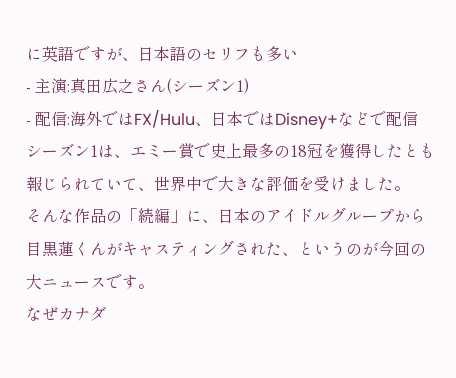に英語ですが、日本語のセリフも多い
- 主演:真田広之さん(シーズン1)
- 配信:海外ではFX/Hulu、日本ではDisney+などで配信
シーズン1は、エミー賞で史上最多の18冠を獲得したとも報じられていて、世界中で大きな評価を受けました。
そんな作品の「続編」に、日本のアイドルグループから目黒蓮くんがキャスティングされた、というのが今回の大ニュースです。
なぜカナダ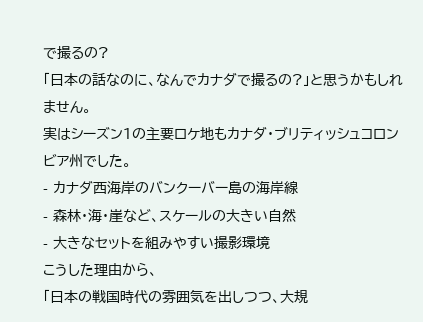で撮るの?
「日本の話なのに、なんでカナダで撮るの?」と思うかもしれません。
実はシーズン1の主要ロケ地もカナダ・ブリティッシュコロンビア州でした。
- カナダ西海岸のバンクーバー島の海岸線
- 森林・海・崖など、スケールの大きい自然
- 大きなセットを組みやすい撮影環境
こうした理由から、
「日本の戦国時代の雰囲気を出しつつ、大規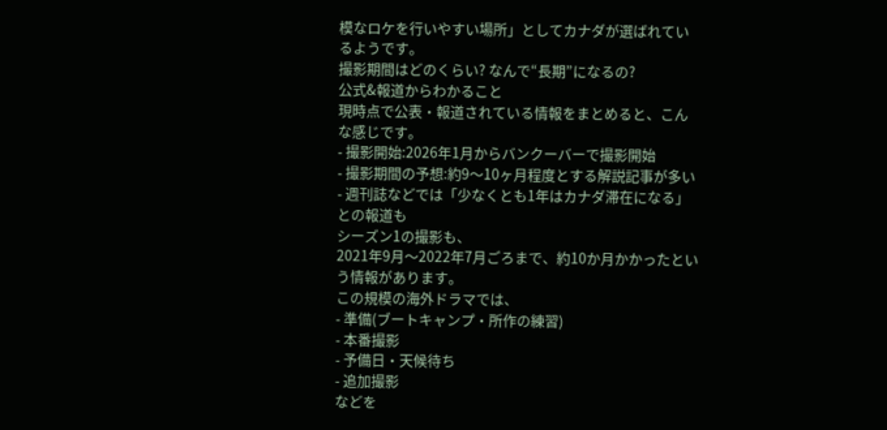模なロケを行いやすい場所」としてカナダが選ばれているようです。
撮影期間はどのくらい? なんで“長期”になるの?
公式&報道からわかること
現時点で公表・報道されている情報をまとめると、こんな感じです。
- 撮影開始:2026年1月からバンクーバーで撮影開始
- 撮影期間の予想:約9〜10ヶ月程度とする解説記事が多い
- 週刊誌などでは「少なくとも1年はカナダ滞在になる」との報道も
シーズン1の撮影も、
2021年9月〜2022年7月ごろまで、約10か月かかったという情報があります。
この規模の海外ドラマでは、
- 準備(ブートキャンプ・所作の練習)
- 本番撮影
- 予備日・天候待ち
- 追加撮影
などを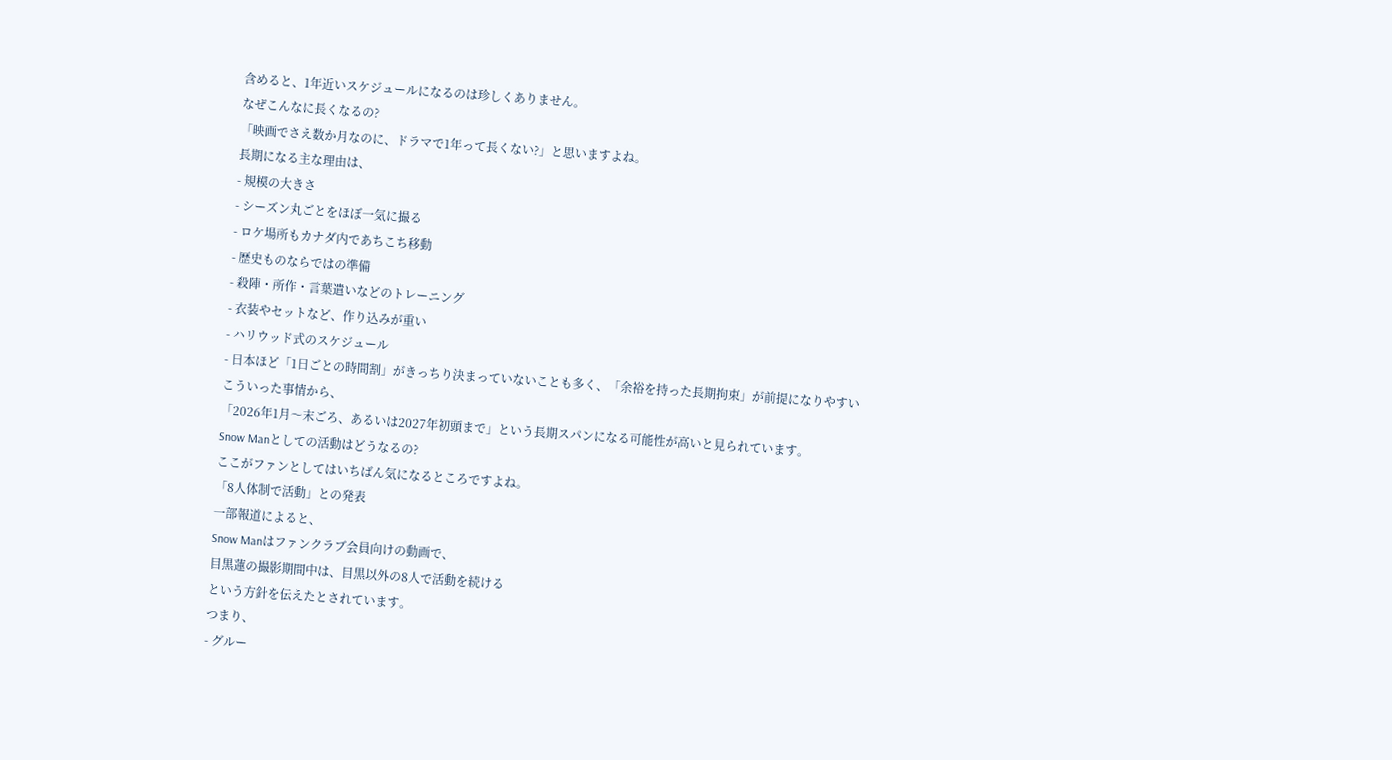含めると、1年近いスケジュールになるのは珍しくありません。
なぜこんなに長くなるの?
「映画でさえ数か月なのに、ドラマで1年って長くない?」と思いますよね。
長期になる主な理由は、
- 規模の大きさ
- シーズン丸ごとをほぼ一気に撮る
- ロケ場所もカナダ内であちこち移動
- 歴史ものならではの準備
- 殺陣・所作・言葉遣いなどのトレーニング
- 衣装やセットなど、作り込みが重い
- ハリウッド式のスケジュール
- 日本ほど「1日ごとの時間割」がきっちり決まっていないことも多く、「余裕を持った長期拘束」が前提になりやすい
こういった事情から、
「2026年1月〜末ごろ、あるいは2027年初頭まで」という長期スパンになる可能性が高いと見られています。
Snow Manとしての活動はどうなるの?
ここがファンとしてはいちばん気になるところですよね。
「8人体制で活動」との発表
一部報道によると、
Snow Manはファンクラブ会員向けの動画で、
目黒蓮の撮影期間中は、目黒以外の8人で活動を続ける
という方針を伝えたとされています。
つまり、
- グルー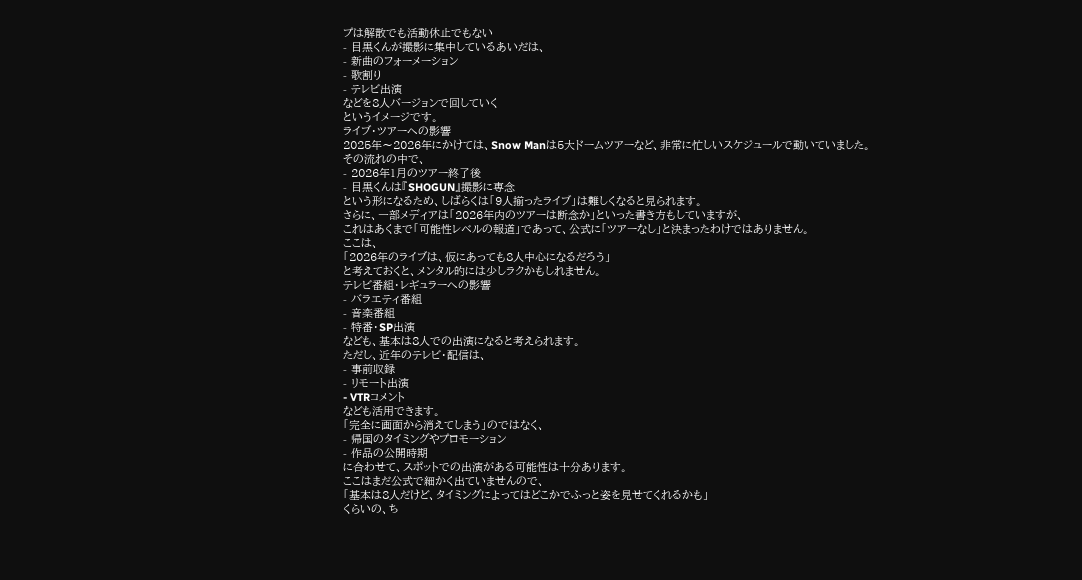プは解散でも活動休止でもない
- 目黒くんが撮影に集中しているあいだは、
- 新曲のフォーメーション
- 歌割り
- テレビ出演
などを8人バージョンで回していく
というイメージです。
ライブ・ツアーへの影響
2025年〜2026年にかけては、Snow Manは5大ドームツアーなど、非常に忙しいスケジュールで動いていました。
その流れの中で、
- 2026年1月のツアー終了後
- 目黒くんは『SHOGUN』撮影に専念
という形になるため、しばらくは「9人揃ったライブ」は難しくなると見られます。
さらに、一部メディアは「2026年内のツアーは断念か」といった書き方もしていますが、
これはあくまで「可能性レベルの報道」であって、公式に「ツアーなし」と決まったわけではありません。
ここは、
「2026年のライブは、仮にあっても8人中心になるだろう」
と考えておくと、メンタル的には少しラクかもしれません。
テレビ番組・レギュラーへの影響
- バラエティ番組
- 音楽番組
- 特番・SP出演
なども、基本は8人での出演になると考えられます。
ただし、近年のテレビ・配信は、
- 事前収録
- リモート出演
- VTRコメント
なども活用できます。
「完全に画面から消えてしまう」のではなく、
- 帰国のタイミングやプロモーション
- 作品の公開時期
に合わせて、スポットでの出演がある可能性は十分あります。
ここはまだ公式で細かく出ていませんので、
「基本は8人だけど、タイミングによってはどこかでふっと姿を見せてくれるかも」
くらいの、ち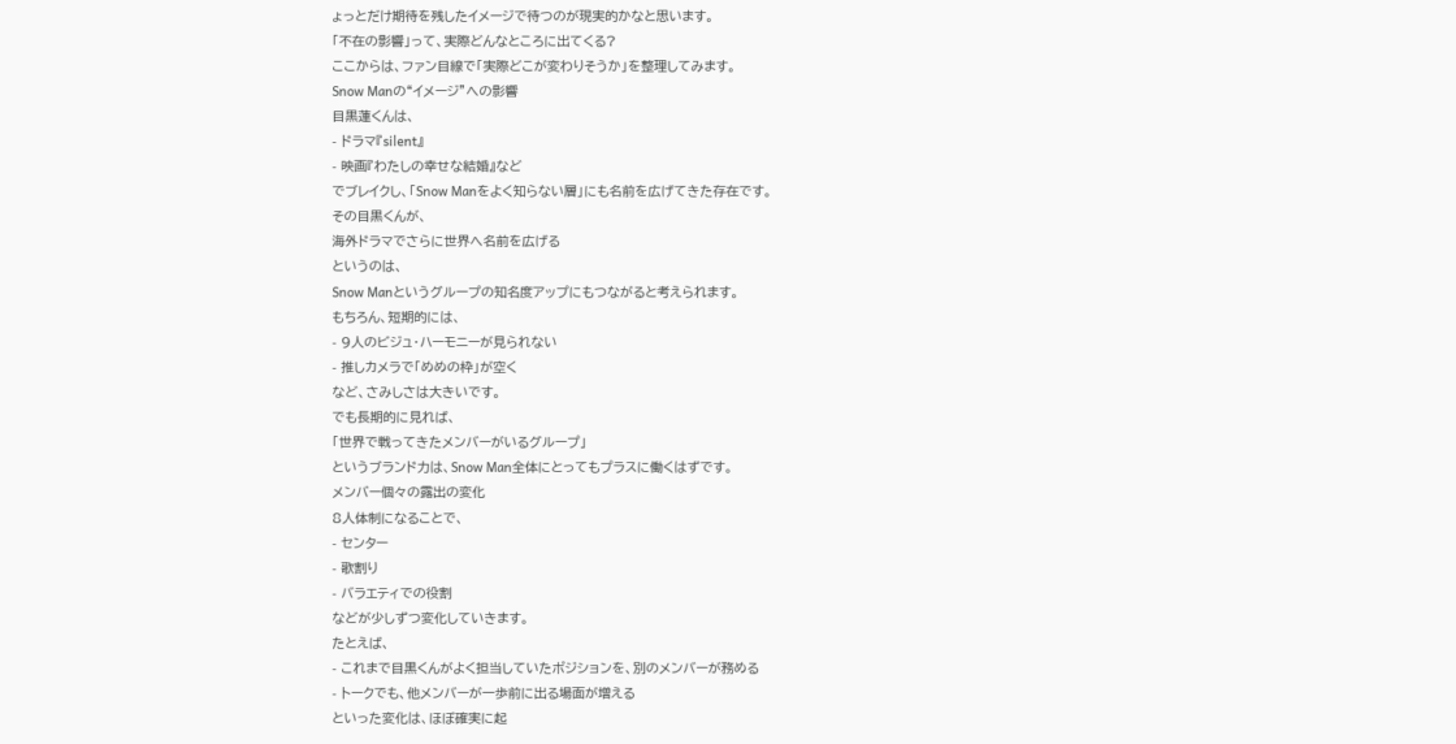ょっとだけ期待を残したイメージで待つのが現実的かなと思います。
「不在の影響」って、実際どんなところに出てくる?
ここからは、ファン目線で「実際どこが変わりそうか」を整理してみます。
Snow Manの“イメージ”への影響
目黒蓮くんは、
- ドラマ『silent』
- 映画『わたしの幸せな結婚』など
でブレイクし、「Snow Manをよく知らない層」にも名前を広げてきた存在です。
その目黒くんが、
海外ドラマでさらに世界へ名前を広げる
というのは、
Snow Manというグループの知名度アップにもつながると考えられます。
もちろん、短期的には、
- 9人のビジュ・ハーモニーが見られない
- 推しカメラで「めめの枠」が空く
など、さみしさは大きいです。
でも長期的に見れば、
「世界で戦ってきたメンバーがいるグループ」
というブランド力は、Snow Man全体にとってもプラスに働くはずです。
メンバー個々の露出の変化
8人体制になることで、
- センター
- 歌割り
- バラエティでの役割
などが少しずつ変化していきます。
たとえば、
- これまで目黒くんがよく担当していたポジションを、別のメンバーが務める
- トークでも、他メンバーが一歩前に出る場面が増える
といった変化は、ほぼ確実に起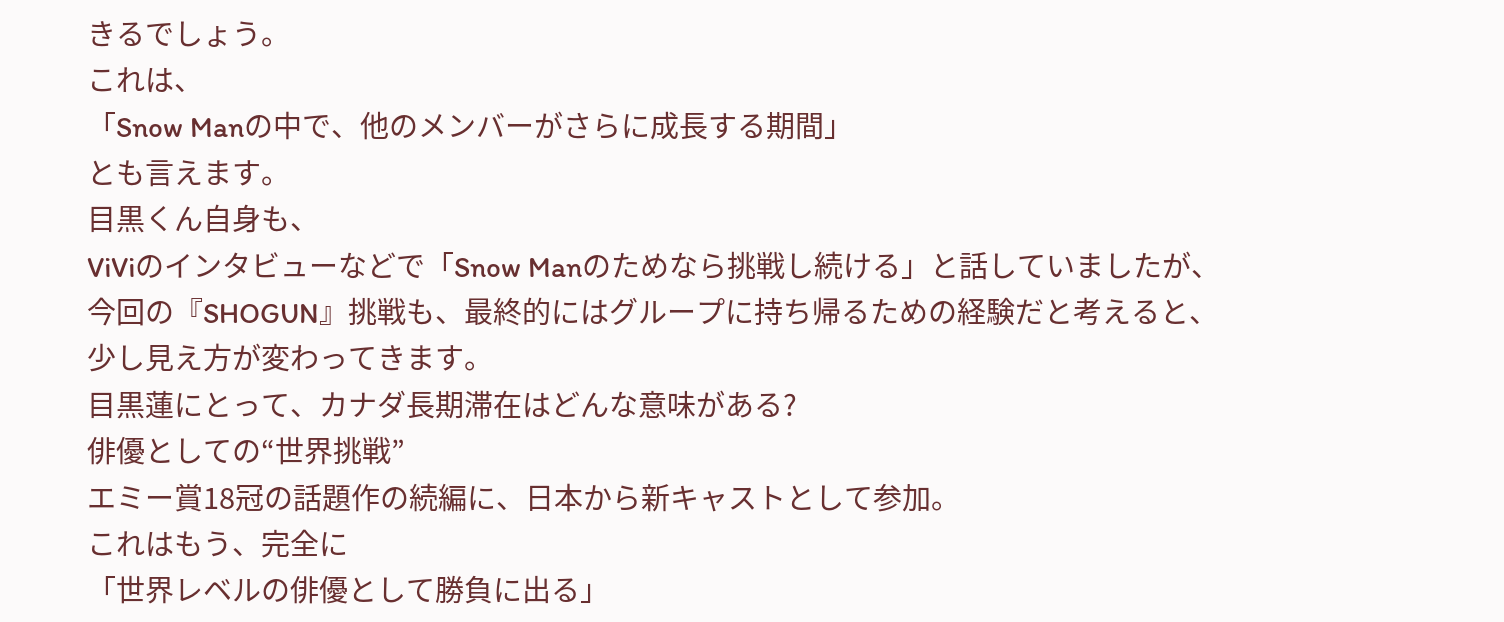きるでしょう。
これは、
「Snow Manの中で、他のメンバーがさらに成長する期間」
とも言えます。
目黒くん自身も、
ViViのインタビューなどで「Snow Manのためなら挑戦し続ける」と話していましたが、
今回の『SHOGUN』挑戦も、最終的にはグループに持ち帰るための経験だと考えると、少し見え方が変わってきます。
目黒蓮にとって、カナダ長期滞在はどんな意味がある?
俳優としての“世界挑戦”
エミー賞18冠の話題作の続編に、日本から新キャストとして参加。
これはもう、完全に
「世界レベルの俳優として勝負に出る」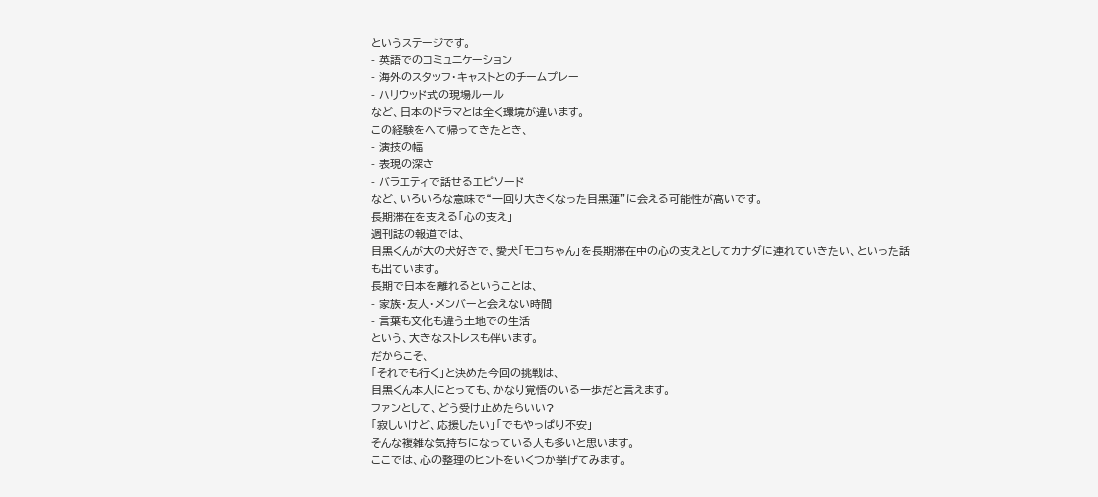というステージです。
- 英語でのコミュニケーション
- 海外のスタッフ・キャストとのチームプレー
- ハリウッド式の現場ルール
など、日本のドラマとは全く環境が違います。
この経験をへて帰ってきたとき、
- 演技の幅
- 表現の深さ
- バラエティで話せるエピソード
など、いろいろな意味で“一回り大きくなった目黒蓮”に会える可能性が高いです。
長期滞在を支える「心の支え」
週刊誌の報道では、
目黒くんが大の犬好きで、愛犬「モコちゃん」を長期滞在中の心の支えとしてカナダに連れていきたい、といった話も出ています。
長期で日本を離れるということは、
- 家族・友人・メンバーと会えない時間
- 言葉も文化も違う土地での生活
という、大きなストレスも伴います。
だからこそ、
「それでも行く」と決めた今回の挑戦は、
目黒くん本人にとっても、かなり覚悟のいる一歩だと言えます。
ファンとして、どう受け止めたらいい?
「寂しいけど、応援したい」「でもやっぱり不安」
そんな複雑な気持ちになっている人も多いと思います。
ここでは、心の整理のヒントをいくつか挙げてみます。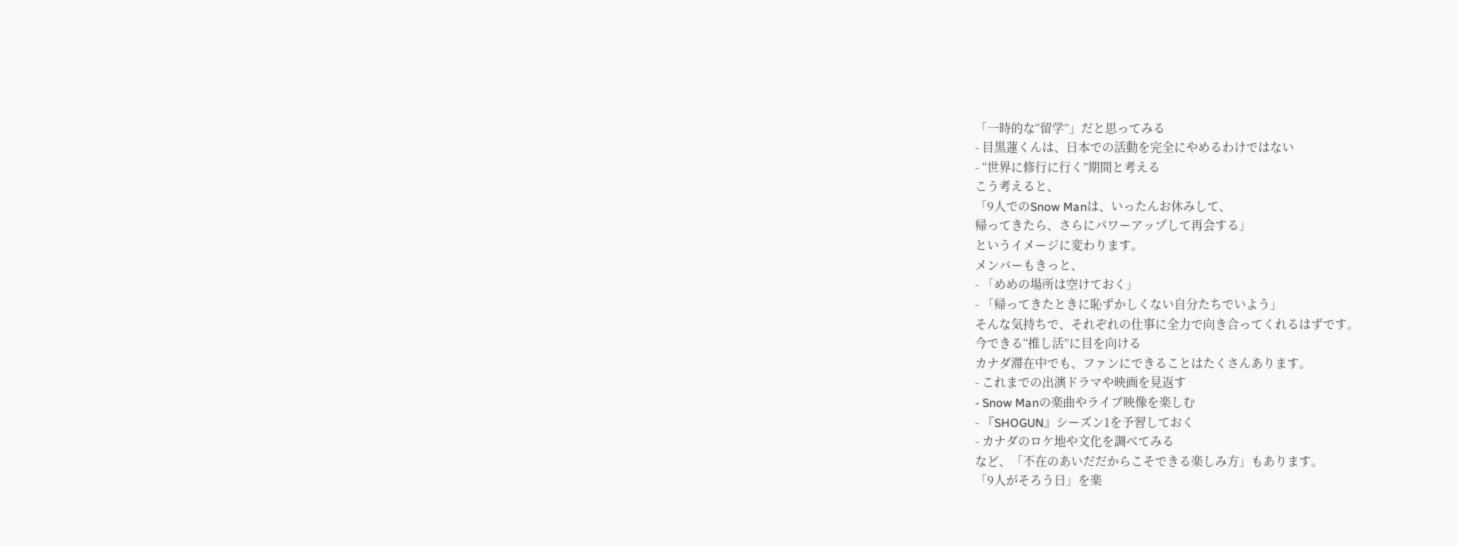「一時的な“留学”」だと思ってみる
- 目黒蓮くんは、日本での活動を完全にやめるわけではない
- “世界に修行に行く”期間と考える
こう考えると、
「9人でのSnow Manは、いったんお休みして、
帰ってきたら、さらにパワーアップして再会する」
というイメージに変わります。
メンバーもきっと、
- 「めめの場所は空けておく」
- 「帰ってきたときに恥ずかしくない自分たちでいよう」
そんな気持ちで、それぞれの仕事に全力で向き合ってくれるはずです。
今できる“推し活”に目を向ける
カナダ滞在中でも、ファンにできることはたくさんあります。
- これまでの出演ドラマや映画を見返す
- Snow Manの楽曲やライブ映像を楽しむ
- 『SHOGUN』シーズン1を予習しておく
- カナダのロケ地や文化を調べてみる
など、「不在のあいだだからこそできる楽しみ方」もあります。
「9人がそろう日」を楽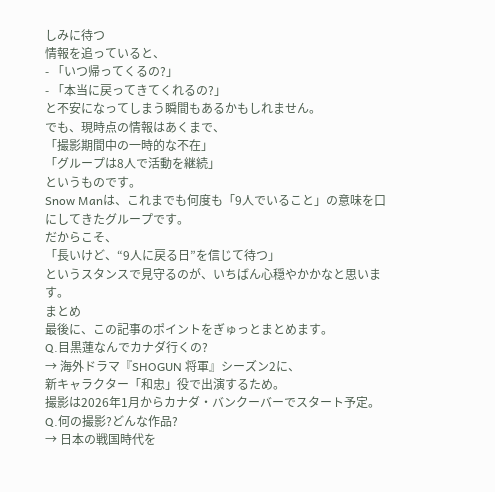しみに待つ
情報を追っていると、
- 「いつ帰ってくるの?」
- 「本当に戻ってきてくれるの?」
と不安になってしまう瞬間もあるかもしれません。
でも、現時点の情報はあくまで、
「撮影期間中の一時的な不在」
「グループは8人で活動を継続」
というものです。
Snow Manは、これまでも何度も「9人でいること」の意味を口にしてきたグループです。
だからこそ、
「長いけど、“9人に戻る日”を信じて待つ」
というスタンスで見守るのが、いちばん心穏やかかなと思います。
まとめ
最後に、この記事のポイントをぎゅっとまとめます。
Q.目黒蓮なんでカナダ行くの?
→ 海外ドラマ『SHOGUN 将軍』シーズン2に、
新キャラクター「和忠」役で出演するため。
撮影は2026年1月からカナダ・バンクーバーでスタート予定。
Q.何の撮影?どんな作品?
→ 日本の戦国時代を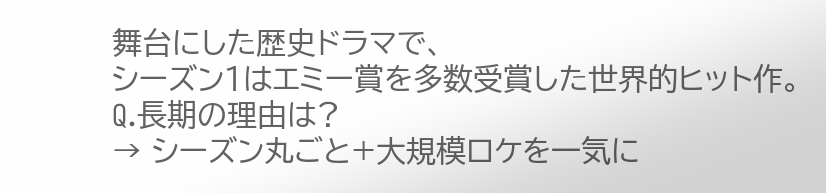舞台にした歴史ドラマで、
シーズン1はエミー賞を多数受賞した世界的ヒット作。
Q.長期の理由は?
→ シーズン丸ごと+大規模ロケを一気に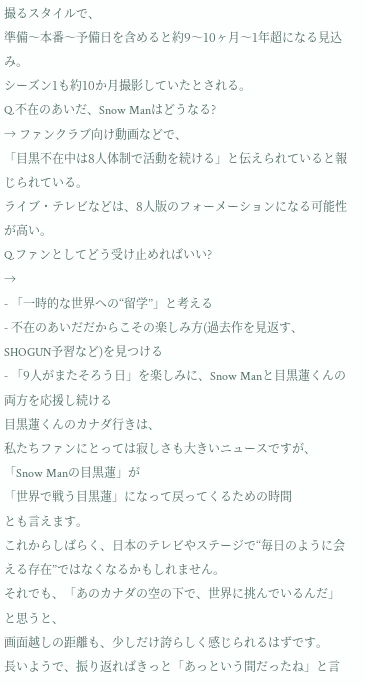撮るスタイルで、
準備〜本番〜予備日を含めると約9〜10ヶ月〜1年超になる見込み。
シーズン1も約10か月撮影していたとされる。
Q.不在のあいだ、Snow Manはどうなる?
→ ファンクラブ向け動画などで、
「目黒不在中は8人体制で活動を続ける」と伝えられていると報じられている。
ライブ・テレビなどは、8人版のフォーメーションになる可能性が高い。
Q.ファンとしてどう受け止めればいい?
→
- 「一時的な世界への“留学”」と考える
- 不在のあいだだからこその楽しみ方(過去作を見返す、SHOGUN予習など)を見つける
- 「9人がまたそろう日」を楽しみに、Snow Manと目黒蓮くんの両方を応援し続ける
目黒蓮くんのカナダ行きは、
私たちファンにとっては寂しさも大きいニュースですが、
「Snow Manの目黒蓮」が
「世界で戦う目黒蓮」になって戻ってくるための時間
とも言えます。
これからしばらく、日本のテレビやステージで“毎日のように会える存在”ではなくなるかもしれません。
それでも、「あのカナダの空の下で、世界に挑んでいるんだ」と思うと、
画面越しの距離も、少しだけ誇らしく感じられるはずです。
長いようで、振り返ればきっと「あっという間だったね」と言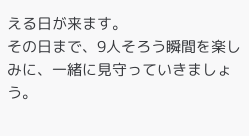える日が来ます。
その日まで、9人そろう瞬間を楽しみに、一緒に見守っていきましょう。